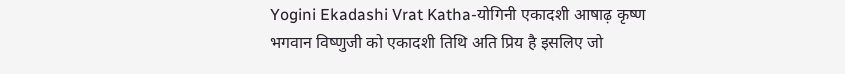Yogini Ekadashi Vrat Katha-योगिनी एकादशी आषाढ़ कृष्ण
भगवान विष्णुजी को एकादशी तिथि अति प्रिय है इसलिए जो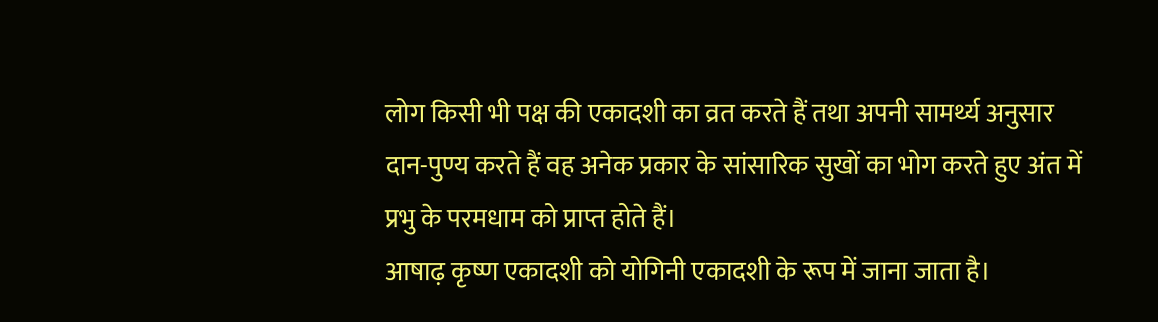लोग किसी भी पक्ष की एकादशी का व्रत करते हैं तथा अपनी सामर्थ्य अनुसार दान-पुण्य करते हैं वह अनेक प्रकार के सांसारिक सुखों का भोग करते हुए अंत में प्रभु के परमधाम को प्राप्त होते हैं।
आषाढ़ कृष्ण एकादशी को योगिनी एकादशी के रूप में जाना जाता है।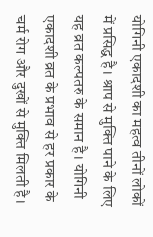योगिनी एकादशी का महत्व तीनों लोकों में प्रसिद्ध है। श्राप से मुक्ति पाने के लिए यह व्रत कल्पतरु के समान है। योगिनी एकादशी व्रत के प्रभाव से हर प्रकार के चर्म रोग और दुखों से मुक्ति मिलती है।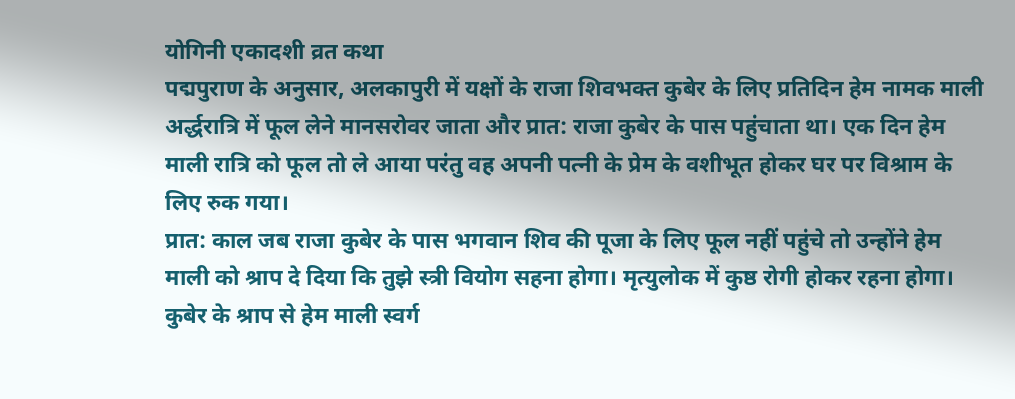योगिनी एकादशी व्रत कथा
पद्मपुराण के अनुसार, अलकापुरी में यक्षों के राजा शिवभक्त कुबेर के लिए प्रतिदिन हेम नामक माली अर्द्धरात्रि में फूल लेने मानसरोवर जाता और प्रात: राजा कुबेर के पास पहुंचाता था। एक दिन हेम माली रात्रि को फूल तो ले आया परंतु वह अपनी पत्नी के प्रेम के वशीभूत होकर घर पर विश्राम के लिए रुक गया।
प्रात: काल जब राजा कुबेर के पास भगवान शिव की पूजा के लिए फूल नहीं पहुंचे तो उन्होंने हेम माली को श्राप दे दिया कि तुझे स्त्री वियोग सहना होगा। मृत्युलोक में कुष्ठ रोगी होकर रहना होगा। कुबेर के श्राप से हेम माली स्वर्ग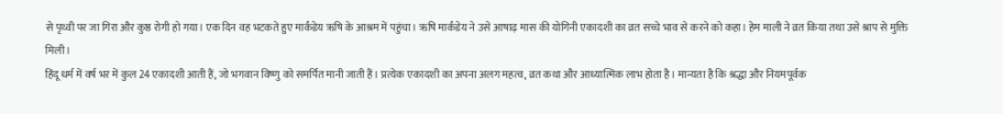से पृथ्वी पर जा गिरा और कुष्ठ रोगी हो गया। एक दिन वह भटकते हुए मार्कंडेय ऋषि के आश्रम में पहुंचा। ऋषि मार्कंडेय ने उसे आषाढ़ मास की योगिनी एकादशी का व्रत सच्चे भाव से करने को कहा। हेम माली ने व्रत किया तथा उसे श्राप से मुक्ति मिली।
हिंदू धर्म में वर्ष भर में कुल 24 एकादशी आती हैं, जो भगवान विष्णु को समर्पित मानी जाती हैं। प्रत्येक एकादशी का अपना अलग महत्व, व्रत कथा और आध्यात्मिक लाभ होता है। मान्यता है कि श्रद्धा और नियमपूर्वक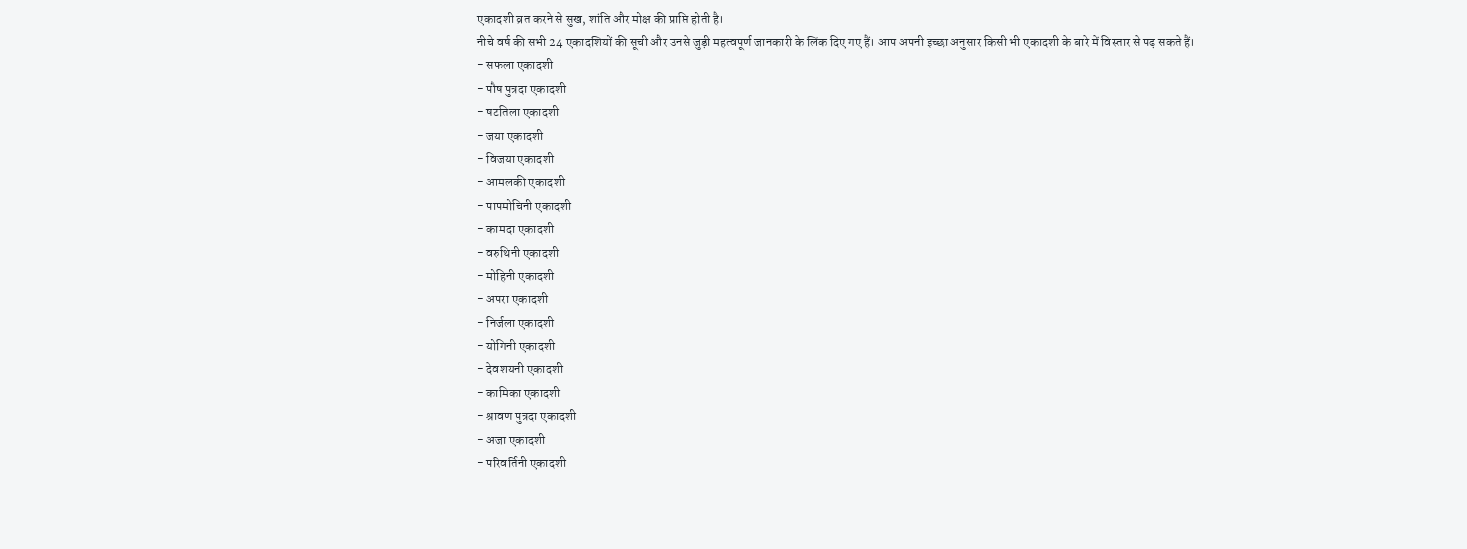एकादशी व्रत करने से सुख, शांति और मोक्ष की प्राप्ति होती है।
नीचे वर्ष की सभी 24 एकादशियों की सूची और उनसे जुड़ी महत्वपूर्ण जानकारी के लिंक दिए गए हैं। आप अपनी इच्छा अनुसार किसी भी एकादशी के बारे में विस्तार से पढ़ सकते हैं।
- सफला एकादशी
- पौष पुत्रदा एकादशी
- षटतिला एकादशी
- जया एकादशी
- विजया एकादशी
- आमलकी एकादशी
- पापमोचिनी एकादशी
- कामदा एकादशी
- वरुथिनी एकादशी
- मोहिनी एकादशी
- अपरा एकादशी
- निर्जला एकादशी
- योगिनी एकादशी
- देवशयनी एकादशी
- कामिका एकादशी
- श्रावण पुत्रदा एकादशी
- अजा एकादशी
- परिवर्तिनी एकादशी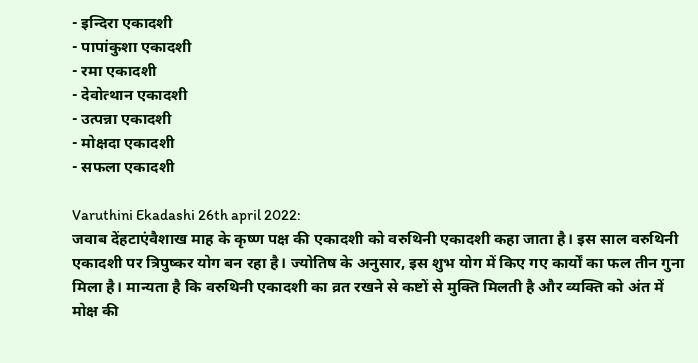- इन्दिरा एकादशी
- पापांकुशा एकादशी
- रमा एकादशी
- देवोत्थान एकादशी
- उत्पन्ना एकादशी
- मोक्षदा एकादशी
- सफला एकादशी

Varuthini Ekadashi 26th april 2022:
जवाब देंहटाएंवैशाख माह के कृष्ण पक्ष की एकादशी को वरुथिनी एकादशी कहा जाता है। इस साल वरुथिनी एकादशी पर त्रिपुष्कर योग बन रहा है। ज्योतिष के अनुसार, इस शुभ योग में किए गए कार्यों का फल तीन गुना मिला है। मान्यता है कि वरुथिनी एकादशी का व्रत रखने से कष्टों से मुक्ति मिलती है और व्यक्ति को अंत में मोक्ष की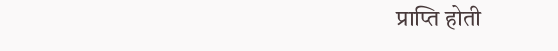प्राप्ति होती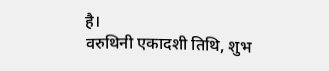है।
वरुथिनी एकादशी तिथि, शुभ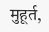मुहूर्त,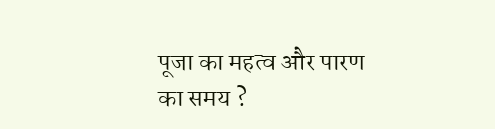पूजा का महत्व और पारण का समय ?